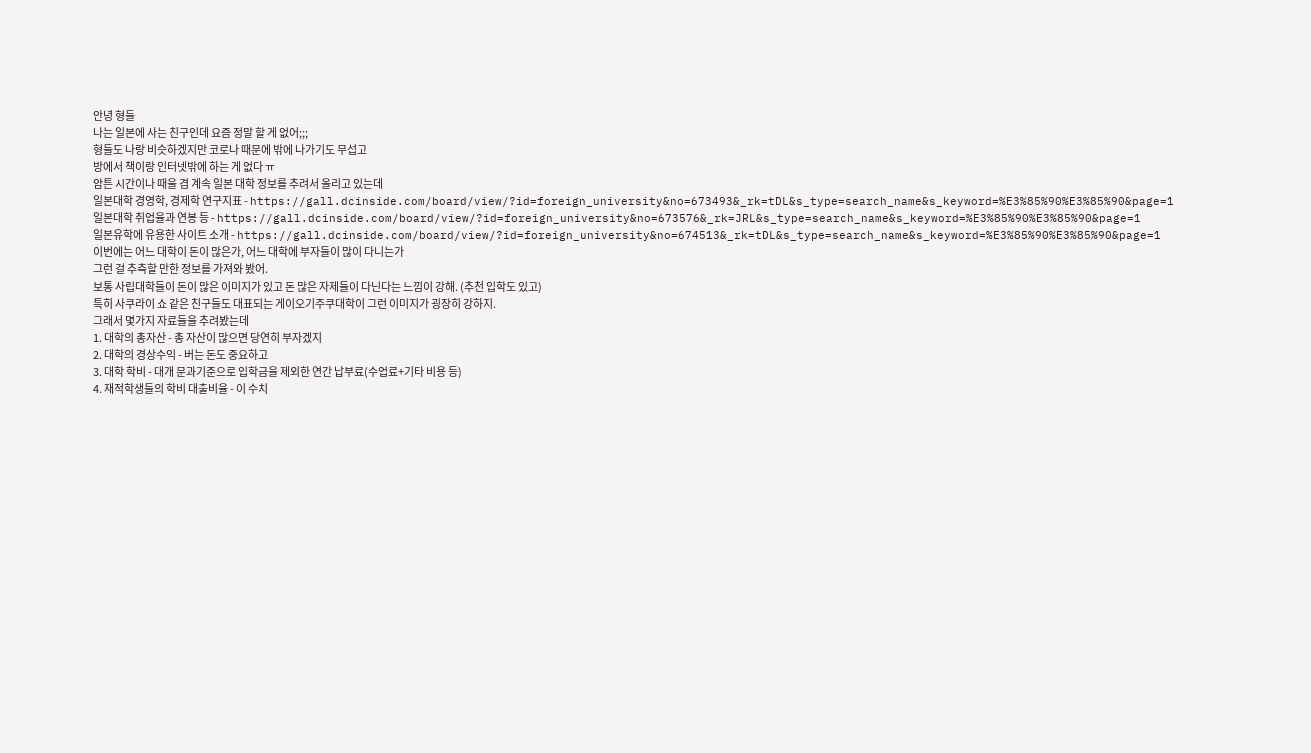안녕 형들
나는 일본에 사는 친구인데 요즘 정말 할 게 없어;;;
형들도 나랑 비슷하겠지만 코로나 때문에 밖에 나가기도 무섭고
방에서 책이랑 인터넷밖에 하는 게 없다 ㅠ
암튼 시간이나 때울 겸 계속 일본 대학 정보를 추려서 올리고 있는데
일본대학 경영학, 경제학 연구지표 - https://gall.dcinside.com/board/view/?id=foreign_university&no=673493&_rk=tDL&s_type=search_name&s_keyword=%E3%85%90%E3%85%90&page=1
일본대학 취업율과 연봉 등 - https://gall.dcinside.com/board/view/?id=foreign_university&no=673576&_rk=JRL&s_type=search_name&s_keyword=%E3%85%90%E3%85%90&page=1
일본유학에 유용한 사이트 소개 - https://gall.dcinside.com/board/view/?id=foreign_university&no=674513&_rk=tDL&s_type=search_name&s_keyword=%E3%85%90%E3%85%90&page=1
이번에는 어느 대학이 돈이 많은가, 어느 대학에 부자들이 많이 다니는가
그런 걸 추측할 만한 정보를 가져와 봤어.
보통 사립대학들이 돈이 많은 이미지가 있고 돈 많은 자제들이 다닌다는 느낌이 강해. (추천 입학도 있고)
특히 사쿠라이 쇼 같은 친구들도 대표되는 게이오기주쿠대학이 그런 이미지가 굉장히 강하지.
그래서 몇가지 자료들을 추려봤는데
1. 대학의 총자산 - 총 자산이 많으면 당연히 부자겠지
2. 대학의 경상수익 - 버는 돈도 중요하고
3. 대학 학비 - 대개 문과기준으로 입학금을 제외한 연간 납부료(수업료+기타 비용 등)
4. 재적학생들의 학비 대출비율 - 이 수치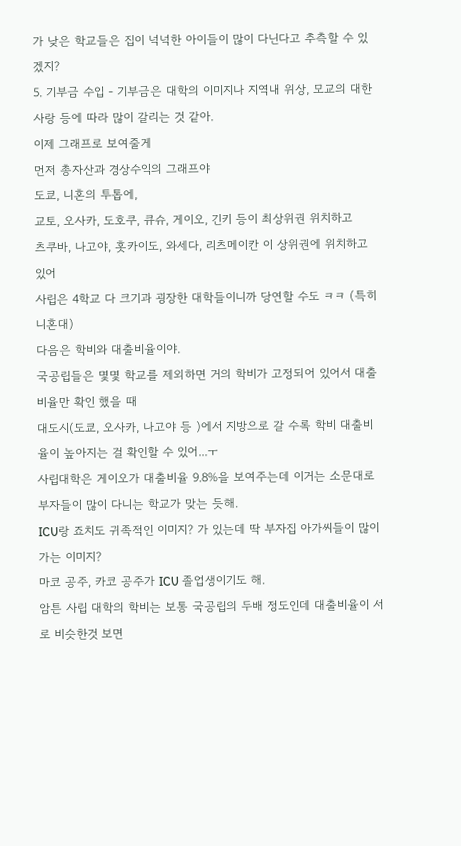가 낮은 학교들은 집이 넉넉한 아이들이 많이 다닌다고 추측할 수 있겠지?
5. 기부금 수입 - 기부금은 대학의 이미지나 지역내 위상, 모교의 대한 사랑 등에 따라 많이 갈리는 것 같아.
이제 그래프로 보여줄게
먼저 총자산과 경상수익의 그래프야
도쿄, 니혼의 투톱에,
교토, 오사카, 도호쿠, 큐슈, 게이오, 긴키 등이 최상위권 위치하고
츠쿠바, 나고야, 홋카이도, 와세다, 리츠메이칸 이 상위권에 위치하고 있어
사립은 4학교 다 크기과 굉장한 대학들이니까 당연할 수도 ㅋㅋ (특히 니혼대)
다음은 학비와 대출비율이야.
국공립들은 몇몇 학교를 제외하면 거의 학비가 고정되어 있어서 대출비율만 확인 했을 때
대도시(도쿄, 오사카, 나고야 등 )에서 지방으로 갈 수록 학비 대출비율이 높아지는 걸 확인할 수 있어...ㅜ
사립대학은 게이오가 대출비율 9.8%을 보여주는데 이거는 소문대로 부자들이 많이 다니는 학교가 맞는 듯해.
ICU랑 죠치도 귀족적인 이미지? 가 있는데 딱 부자집 아가씨들이 많이 가는 이미지?
마코 공주, 카코 공주가 ICU 졸업생이기도 해.
암튼 사립 대학의 학비는 보통 국공립의 두배 정도인데 대출비율이 서로 비슷한것 보면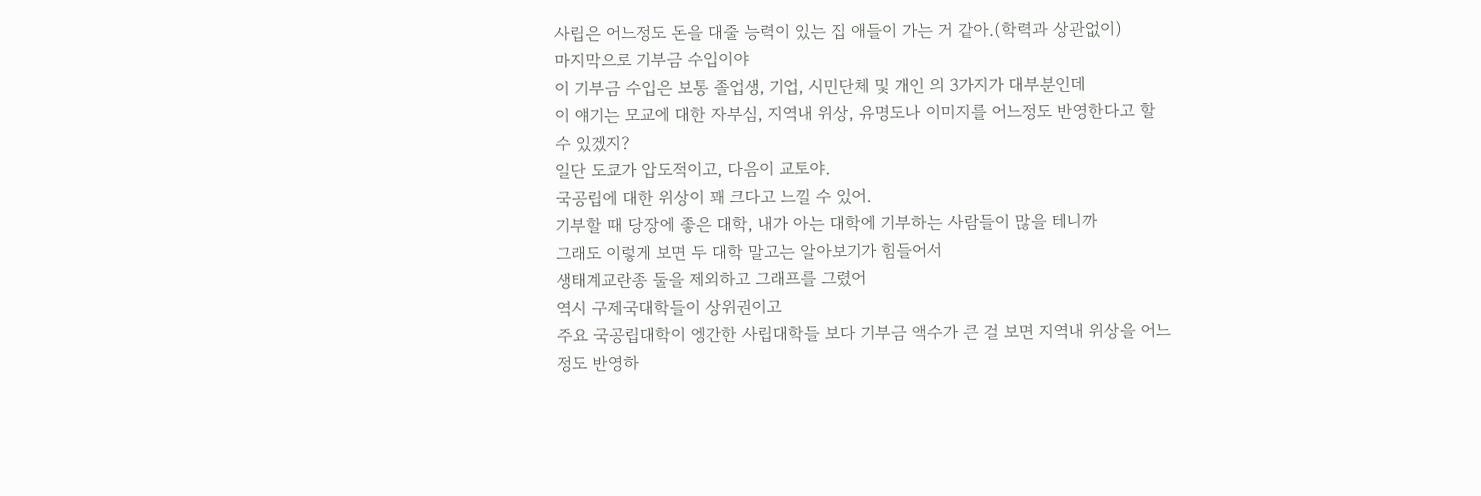사립은 어느정도 돈을 대줄 능력이 있는 집 애들이 가는 거 같아.(학력과 상관없이)
마지막으로 기부금 수입이야
이 기부금 수입은 보통 졸업생, 기업, 시민단체 및 개인 의 3가지가 대부분인데
이 얘기는 모교에 대한 자부심, 지역내 위상, 유명도나 이미지를 어느정도 반영한다고 할 수 있겠지?
일단 도쿄가 압도적이고, 다음이 교토야.
국공립에 대한 위상이 꽤 크다고 느낄 수 있어.
기부할 때 당장에 좋은 대학, 내가 아는 대학에 기부하는 사람들이 많을 테니까
그래도 이렇게 보면 두 대학 말고는 알아보기가 힘들어서
생태계교란종 둘을 제외하고 그래프를 그렸어
역시 구제국대학들이 상위권이고
주요 국공립대학이 엥간한 사립대학들 보다 기부금 액수가 큰 걸 보면 지역내 위상을 어느정도 반영하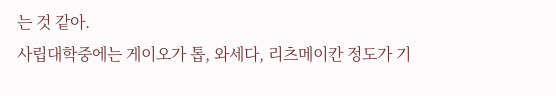는 것 같아.
사립대학중에는 게이오가 톱, 와세다, 리츠메이칸 정도가 기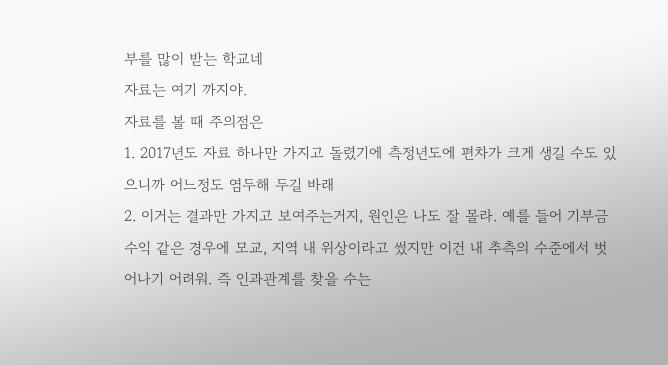부를 많이 받는 학교네
자료는 여기 까지야.
자료를 볼 때 주의점은
1. 2017년도 자료 하나만 가지고 돌렸기에 측정년도에 편차가 크게 생길 수도 있으니까 어느정도 염두해 두길 바래
2. 이거는 결과만 가지고 보여주는거지, 원인은 나도 잘 몰라. 예를 들어 기부금 수익 같은 경우에 모교, 지역 내 위상이라고 썼지만 이건 내 추측의 수준에서 벗어나기 어려워. 즉 인과관계를 찾을 수는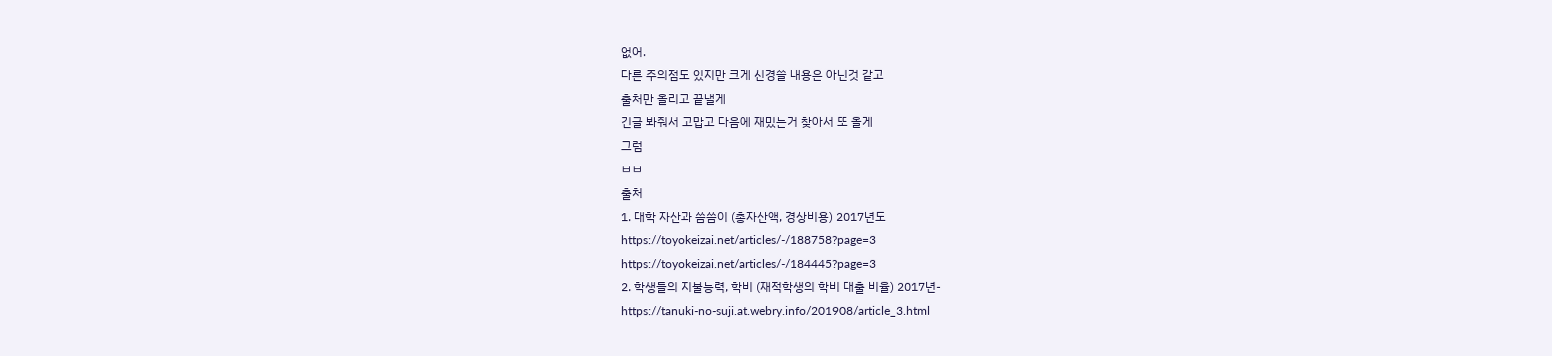없어.
다른 주의점도 있지만 크게 신경쓸 내용은 아닌것 같고
출처만 올리고 끝낼게
긴글 봐줘서 고맙고 다음에 재밌는거 찾아서 또 올게
그럼
ㅂㅂ
출처
1. 대학 자산과 씀씀이 (총자산액, 경상비용) 2017년도
https://toyokeizai.net/articles/-/188758?page=3
https://toyokeizai.net/articles/-/184445?page=3
2. 학생들의 지불능력, 학비 (재적학생의 학비 대출 비율) 2017년-
https://tanuki-no-suji.at.webry.info/201908/article_3.html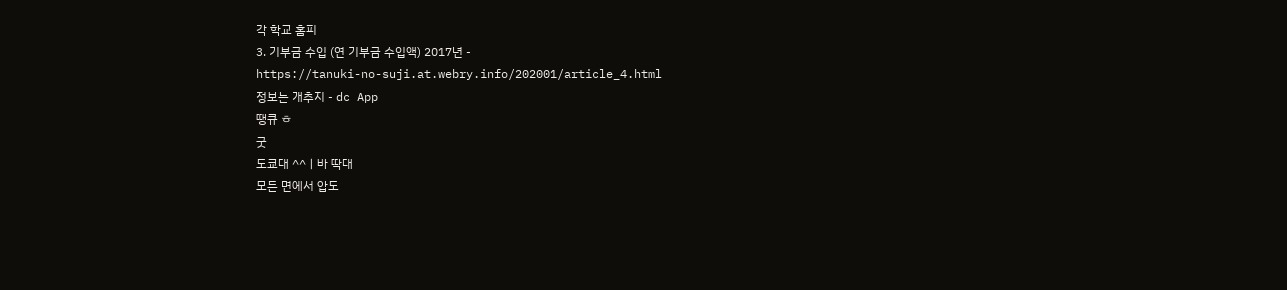각 학교 홈피
3. 기부금 수입 (연 기부금 수입액) 2017년 -
https://tanuki-no-suji.at.webry.info/202001/article_4.html
정보는 개추지 - dc App
땡큐 ㅎ
굿
도쿄대 ^^ㅣ바 딱대
모든 면에서 압도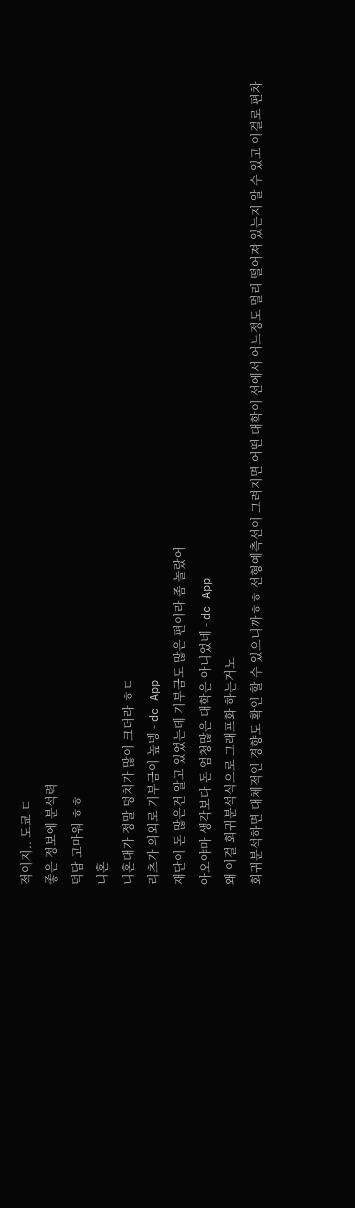적이지.. 도쿄 ㄷ
좋은 정보에 분석력
덕담 고마워 ㅎㅎ
니혼
니혼대가 정말 덩치가 많이 크더라 ㅎㄷ
리츠가 의외로 기부금이 높넹 - dc App
재단이 돈 많은건 알고 있었는데 기부금도 많은 편이라 좀 놀랐어
아오야마 생각보다 돈 엄청많은 대학은 아니었네 - dc App
왜 이걸 회귀분석식으로 그래프화 하는거노
회귀분석하면 대체적인 경향도 확인 할 수 있으니까ㅎㅎ 선형예측선이 그려지면 어떤 대학이 선에서 어느정도 멀리 떨어져 있는지 알 수 있고 이걸로 편차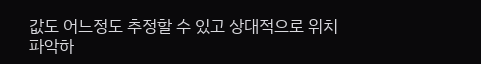값도 어느정도 추정할 수 있고 상대적으로 위치 파악하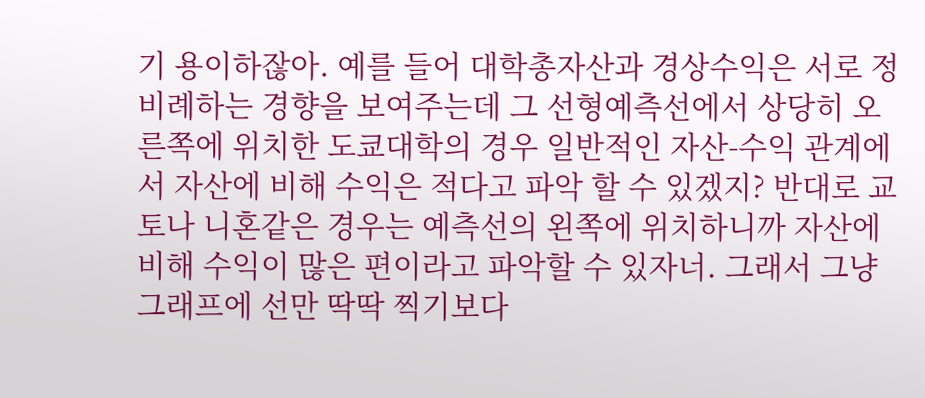기 용이하잖아. 예를 들어 대학총자산과 경상수익은 서로 정비례하는 경향을 보여주는데 그 선형예측선에서 상당히 오른쪽에 위치한 도쿄대학의 경우 일반적인 자산-수익 관계에서 자산에 비해 수익은 적다고 파악 할 수 있겠지? 반대로 교토나 니혼같은 경우는 예측선의 왼쪽에 위치하니까 자산에 비해 수익이 많은 편이라고 파악할 수 있자너. 그래서 그냥 그래프에 선만 딱딱 찍기보다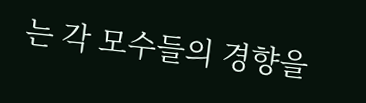는 각 모수들의 경향을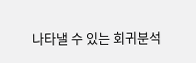나타낼 수 있는 회귀분석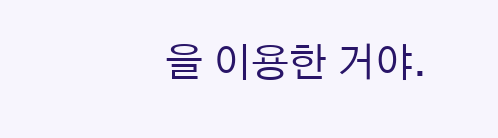을 이용한 거야.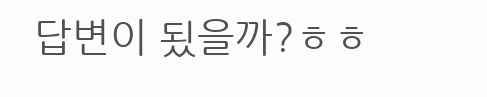답변이 됬을까?ㅎㅎ